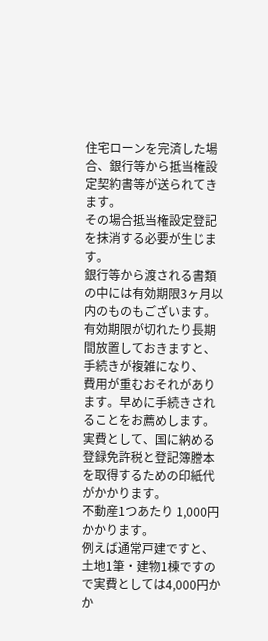住宅ローンを完済した場合、銀行等から抵当権設定契約書等が送られてきます。
その場合抵当権設定登記を抹消する必要が生じます。
銀行等から渡される書類の中には有効期限3ヶ月以内のものもございます。
有効期限が切れたり長期間放置しておきますと、手続きが複雑になり、
費用が重むおそれがあります。早めに手続きされることをお薦めします。
実費として、国に納める登録免許税と登記簿謄本を取得するための印紙代がかかります。
不動産1つあたり 1,000円かかります。
例えば通常戸建ですと、土地1筆・建物1棟ですので実費としては4,000円かか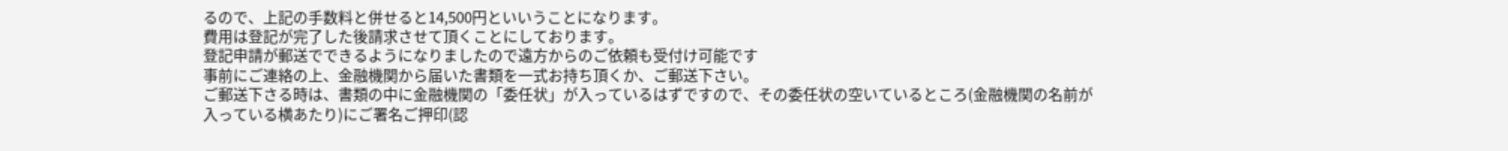るので、上記の手数料と併せると14,500円といいうことになります。
費用は登記が完了した後請求させて頂くことにしております。
登記申請が郵送でできるようになりましたので遠方からのご依頼も受付け可能です
事前にご連絡の上、金融機関から届いた書類を一式お持ち頂くか、ご郵送下さい。
ご郵送下さる時は、書類の中に金融機関の「委任状」が入っているはずですので、その委任状の空いているところ(金融機関の名前が入っている横あたり)にご署名ご押印(認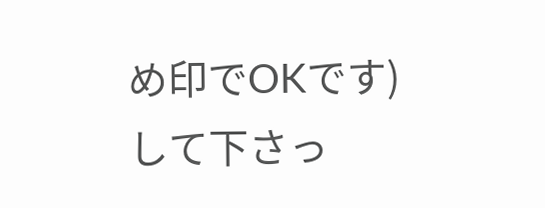め印でOKです)して下さっ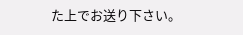た上でお送り下さい。